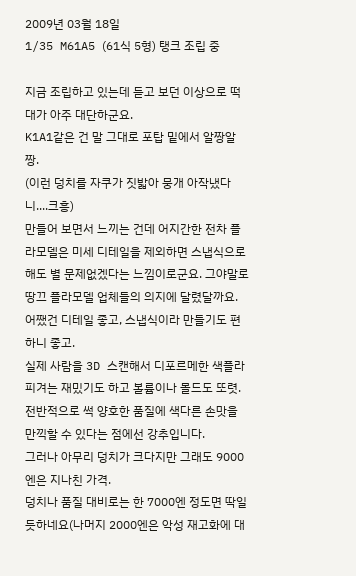2009년 03월 18일
1/35 M61A5 (61식 5형) 탱크 조립 중

지금 조립하고 있는데 듣고 보던 이상으로 떡대가 아주 대단하군요.
K1A1같은 건 말 그대로 포탑 밑에서 알짱알짱.
(이런 덩치를 자쿠가 짓밟아 뭉개 아작냈다니....크흥)
만들어 보면서 느끼는 건데 어지간한 전차 플라모델은 미세 디테일을 제외하면 스냅식으로 해도 별 문제없겠다는 느낌이로군요. 그야말로 땅끄 플라모델 업체들의 의지에 달렸달까요.
어쨌건 디테일 좋고, 스냅식이라 만들기도 편하니 좋고.
실제 사람을 3D 스캔해서 디포르메한 색플라 피겨는 재밌기도 하고 볼륨이나 몰드도 또렷.
전반적으로 썩 양호한 품질에 색다른 손맛을 만끽할 수 있다는 점에선 강추입니다.
그러나 아무리 덩치가 크다지만 그래도 9000엔은 지나친 가격.
덩치나 품질 대비로는 한 7000엔 정도면 딱일 듯하네요(나머지 2000엔은 악성 재고화에 대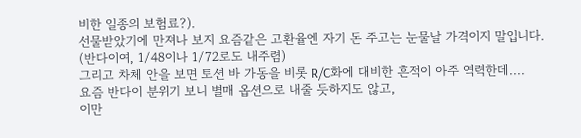비한 일종의 보험료?).
선물받았기에 만져나 보지 요즘같은 고환율엔 자기 돈 주고는 눈물날 가격이지 말입니다.
(반다이여, 1/48이나 1/72로도 내주렴)
그리고 차체 안을 보면 토션 바 가동을 비롯 R/C화에 대비한 흔적이 아주 역력한데....
요즘 반다이 분위기 보니 별매 옵션으로 내줄 듯하지도 않고,
이만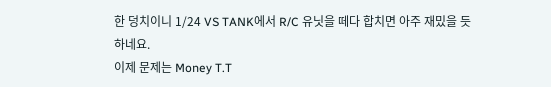한 덩치이니 1/24 VS TANK에서 R/C 유닛을 떼다 합치면 아주 재밌을 듯하네요.
이제 문제는 Money T.T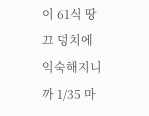이 61식 땅끄 덩치에 익숙해지니까 1/35 마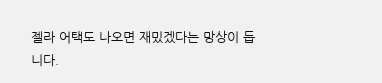젤라 어택도 나오면 재밌겠다는 망상이 듭니다.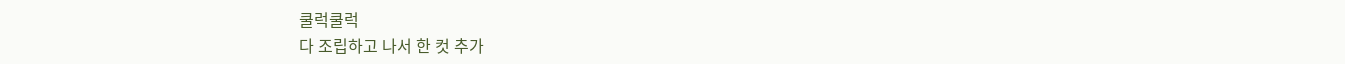쿨럭쿨럭
다 조립하고 나서 한 컷 추가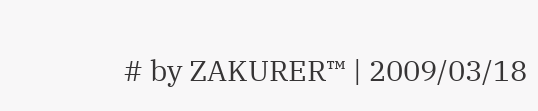# by ZAKURER™ | 2009/03/18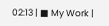02:13 | ■ My Work |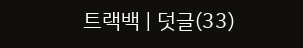트랙백 | 덧글(33)